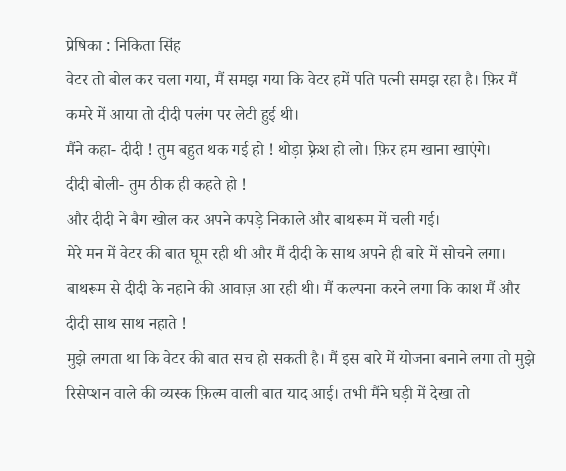प्रेषिका : निकिता सिंह
वेटर तो बोल कर चला गया, मैं समझ गया कि वेटर हमें पति पत्नी समझ रहा है। फ़िर मैं कमरे में आया तो दीदी पलंग पर लेटी हुई थी।
मैंने कहा- दीदी ! तुम बहुत थक गई हो ! थोड़ा फ़्रेश हो लो। फ़िर हम खाना खाएंगे।
दीदी बोली- तुम ठीक ही कहते हो !
और दीदी ने बैग खोल कर अपने कपड़े निकाले और बाथरूम में चली गई।
मेरे मन में वेटर की बात घूम रही थी और मैं दीदी के साथ अपने ही बारे में सोचने लगा। बाथरूम से दीदी के नहाने की आवाज़ आ रही थी। मैं कल्पना करने लगा कि काश मैं और दीदी साथ साथ नहाते !
मुझे लगता था कि वेटर की बात सच हो सकती है। मैं इस बारे में योजना बनाने लगा तो मुझे रिसेप्शन वाले की व्यस्क फ़िल्म वाली बात याद आई। तभी मैंने घड़ी में देखा तो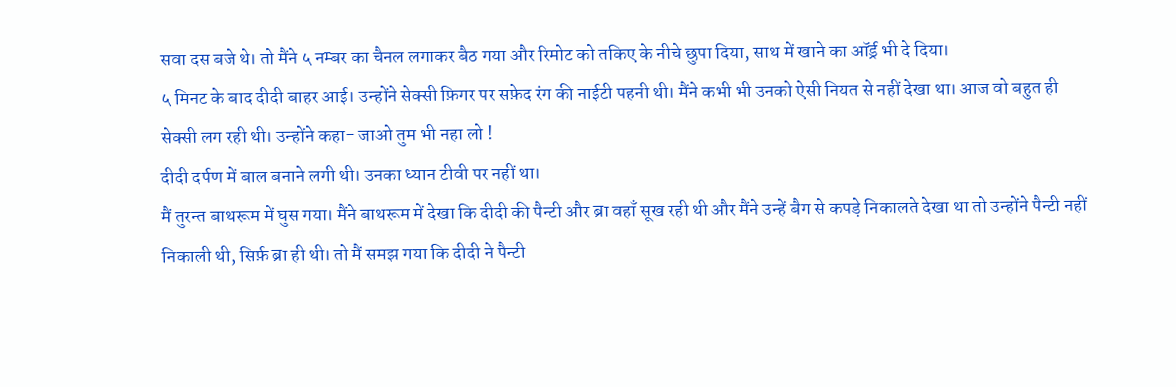सवा दस बजे थे। तो मैंने ५ नम्बर का चैनल लगाकर बैठ गया और रिमोट को तकिए के नीचे छुपा दिया, साथ में खाने का ऑर्ड्र भी दे दिया।
५ मिनट के बाद दीदी बाहर आई। उन्होंने सेक्सी फ़िगर पर सफ़ेद रंग की नाईटी पहनी थी। मैंने कभी भी उनको ऐसी नियत से नहीं देखा था। आज वो बहुत ही सेक्सी लग रही थी। उन्होंने कहा- जाओ तुम भी नहा लो !
दीदी दर्पण में बाल बनाने लगी थी। उनका ध्यान टीवी पर नहीं था।
मैं तुरन्त बाथरूम में घुस गया। मैंने बाथरूम में देखा कि दीदी की पैन्टी और ब्रा वहाँ सूख रही थी और मैंने उन्हें बैग से कपड़े निकालते देखा था तो उन्होंने पैन्टी नहीं निकाली थी, सिर्फ़ ब्रा ही थी। तो मैं समझ गया कि दीदी ने पैन्टी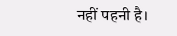नहीं पहनी है।